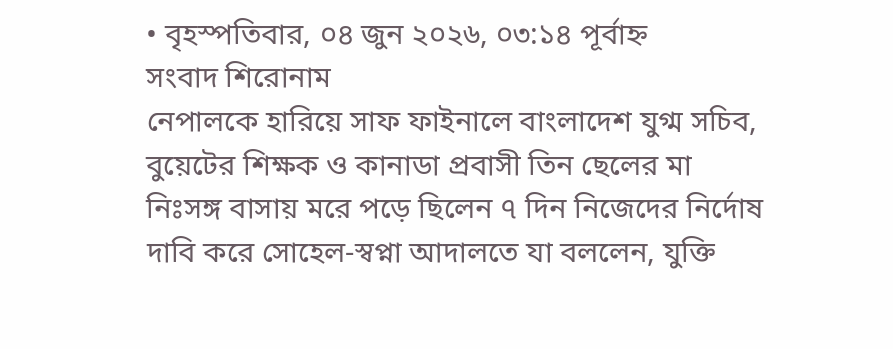• বৃহস্পতিবার, ০৪ জুন ২০২৬, ০৩:১৪ পূর্বাহ্ন
সংবাদ শিরোনাম
নেপালকে হারিয়ে সাফ ফাইনালে বাংলাদেশ যুগ্ম সচিব, বুয়েটের শিক্ষক ও কানাডা প্রবাসী তিন ছেলের মা নিঃসঙ্গ বাসায় মরে পড়ে ছিলেন ৭ দিন নিজেদের নির্দোষ দাবি করে সোহেল-স্বপ্না আদালতে যা বললেন, যুক্তি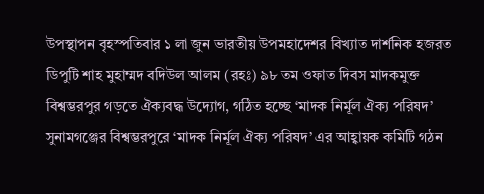উপস্থাপন বৃহস্পতিবার ১ লা জুন ভারতীয় উপমহাদেশর বিখ্যাত দার্শনিক হজরত ডিপুটি শাহ মুহাম্মদ বদিউল আলম (রহঃ) ৯৮ তম ওফাত দিবস মাদকমুক্ত বিশ্বম্ভরপুর গড়তে ঐক্যবদ্ধ উদ্যোগ, গঠিত হচ্ছে ‘মাদক নির্মূল ঐক্য পরিষদ’ সুনামগঞ্জের বিশ্বম্ভরপুরে ‘মাদক নির্মূল ঐক্য পরিষদ’ এর আহ্বায়ক কমিটি গঠন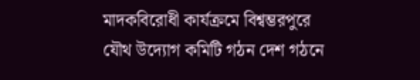মাদকবিরোধী কার্যক্রমে বিশ্বম্ভরপুরে যৌথ উদ্যোগ কমিটি গঠন দেশ গঠনে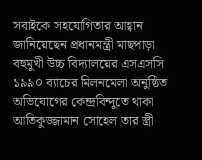সবাইকে সহযোগিতার আহ্বান জানিয়েছেন প্রধানমন্ত্রী মাছপাড়া বহুমুখী উচ্চ বিদ্যালয়ের এসএসসি ১৯৯০ ব্যাচের মিলনমেলা অনুষ্ঠিত অভিযোগের কেন্দ্রবিন্দুতে থাকা আতিকুজ্জামান সোহেল তার স্ত্রী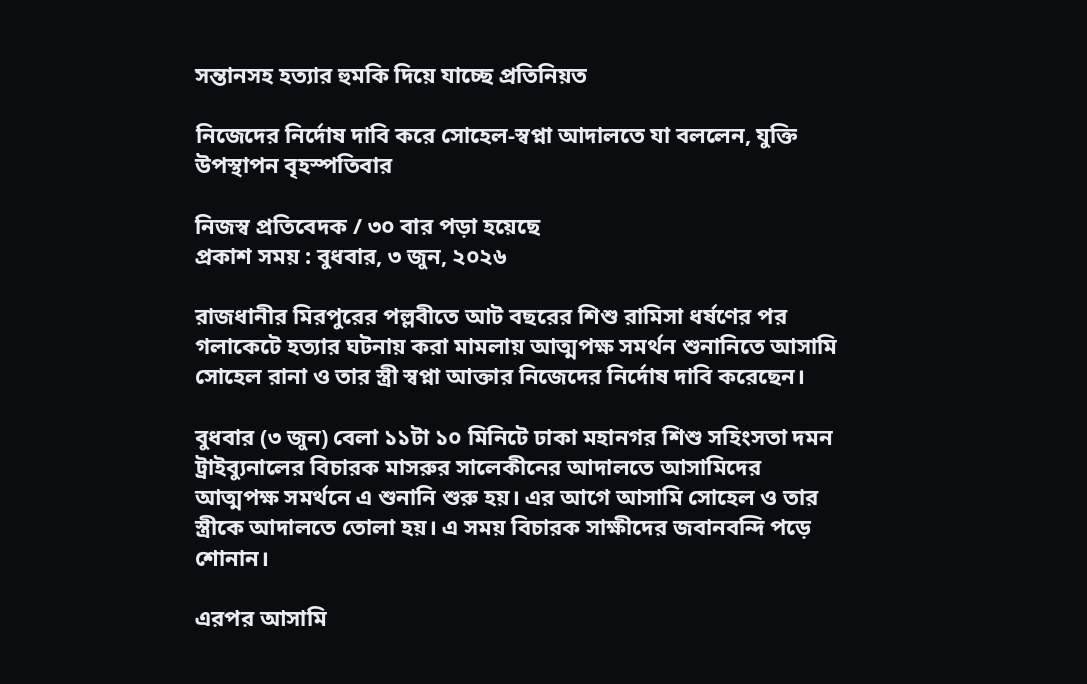সন্তানসহ হত্যার হুমকি দিয়ে যাচ্ছে প্রতিনিয়ত

নিজেদের নির্দোষ দাবি করে সোহেল-স্বপ্না আদালতে যা বললেন, যুক্তি উপস্থাপন বৃহস্পতিবার

নিজস্ব প্রতিবেদক / ৩০ বার পড়া হয়েছে
প্রকাশ সময় : বুধবার, ৩ জুন, ২০২৬

রাজধানীর মিরপুরের পল্লবীতে আট বছরের শিশু রামিসা ধর্ষণের পর গলাকেটে হত্যার ঘটনায় করা মামলায় আত্মপক্ষ সমর্থন শুনানিতে আসামি সোহেল রানা ও তার স্ত্রী স্বপ্না আক্তার নিজেদের নির্দোষ দাবি করেছেন।

বুধবার (৩ জুন) বেলা ১১টা ১০ মিনিটে ঢাকা মহানগর শিশু সহিংসতা দমন ট্রাইব্যুনালের বিচারক মাসরুর সালেকীনের আদালতে আসামিদের আত্মপক্ষ সমর্থনে এ শুনানি শুরু হয়। এর আগে আসামি সোহেল ও তার স্ত্রীকে আদালতে তোলা হয়। এ সময় বিচারক সাক্ষীদের জবানবন্দি পড়ে শোনান।

এরপর আসামি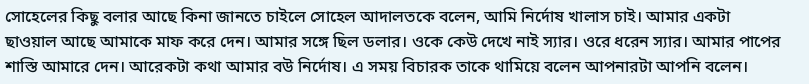সোহেলের কিছু বলার আছে কিনা জানতে চাইলে সোহেল আদালতকে বলেন, আমি নির্দোষ খালাস চাই। আমার একটা ছাওয়াল আছে আমাকে মাফ করে দেন। আমার সঙ্গে ছিল ডলার। ওকে কেউ দেখে নাই স্যার। ওরে ধরেন স্যার। আমার পাপের শাস্তি আমারে দেন। আরেকটা কথা আমার বউ নির্দোষ। এ সময় বিচারক তাকে থামিয়ে বলেন আপনারটা আপনি বলেন।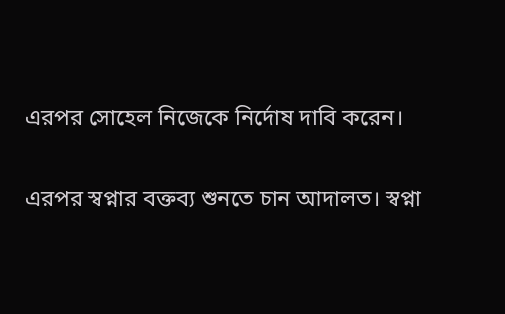এরপর সোহেল নিজেকে নির্দোষ দাবি করেন।

এরপর স্বপ্নার বক্তব্য শুনতে চান আদালত। স্বপ্না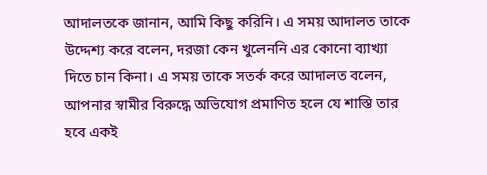আদালতকে জানান, আমি কিছু করিনি। এ সময় আদালত তাকে উদ্দেশ্য করে বলেন, দরজা কেন খুলেননি এর কোনো ব্যাখ্যা দিতে চান কিনা। এ সময় তাকে সতর্ক করে আদালত বলেন, আপনার স্বামীর বিরুদ্ধে অভিযোগ প্রমাণিত হলে যে শাস্তি তার হবে একই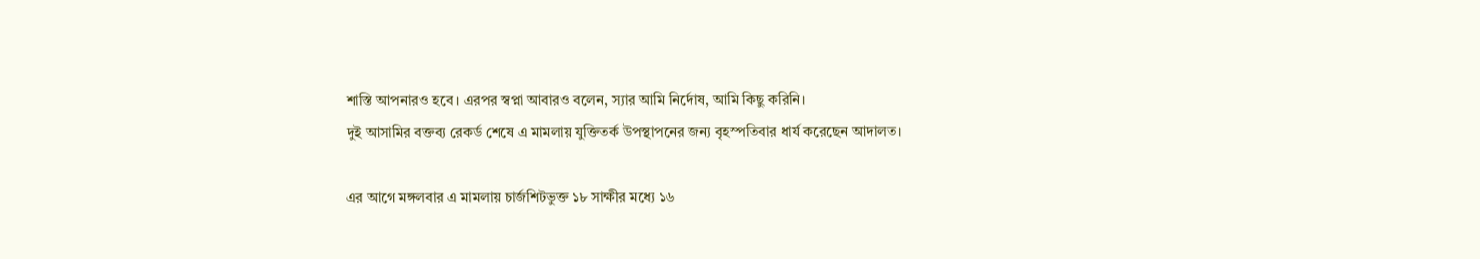শাস্তি আপনারও হবে। এরপর স্বপ্না আবারও বলেন, স্যার আমি নির্দোষ, আমি কিছু করিনি।
দুই আসামির বক্তব্য রেকর্ড শেষে এ মামলায় যুক্তিতর্ক উপস্থাপনের জন্য বৃহস্পতিবার ধার্য করেছেন আদালত।

এর আগে মঙ্গলবার এ মামলায় চার্জশিটভুক্ত ১৮ সাক্ষীর মধ্যে ১৬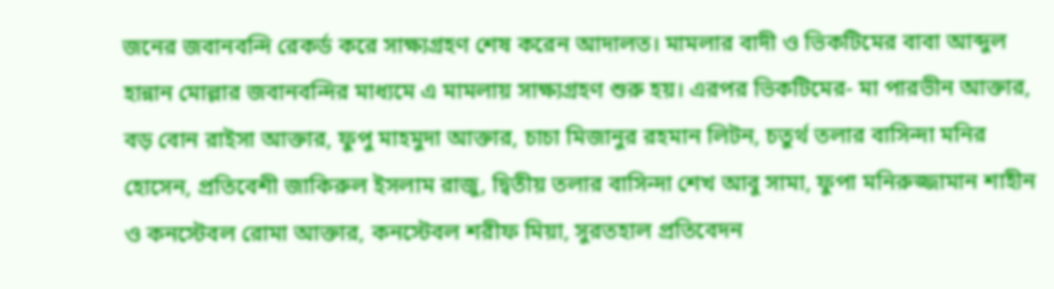জনের জবানবন্দি রেকর্ড করে সাক্ষ্যগ্রহণ শেষ করেন আদালত। মামলার বাদী ও ভিকটিমের বাবা আব্দুল হান্নান মোল্লার জবানবন্দির মাধ্যমে এ মামলায় সাক্ষ্যগ্রহণ শুরু হয়। এরপর ভিকটিমের- মা পারভীন আক্তার, বড় বোন রাইসা আক্তার, ফুপু মাহমুদা আক্তার, চাচা মিজানুর রহমান লিটন, চতুর্থ তলার বাসিন্দা মনির হোসেন, প্রতিবেশী জাকিরুল ইসলাম রাজু, দ্বিতীয় তলার বাসিন্দা শেখ আবু সামা, ফুপা মনিরুজ্জামান শাহীন ও কনস্টেবল রোমা আক্তার, কনস্টেবল শরীফ মিয়া, সুরতহাল প্রতিবেদন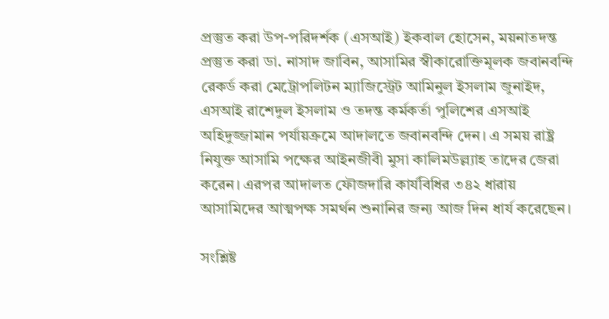প্রস্তুত করা উপ-পরিদর্শক (এসআই) ইকবাল হোসেন, ময়নাতদন্ত প্রস্তুত করা ডা. নাসাদ জাবিন, আসামির স্বীকারোক্তিমূলক জবানবন্দি রেকর্ড করা মেট্রোপলিটন ম্যাজিস্ট্রেট আমিনুল ইসলাম জুনাইদ, এসআই রাশেদুল ইসলাম ও তদন্ত কর্মকর্তা পুলিশের এসআই অহিদুজ্জামান পর্যায়ক্রমে আদালতে জবানবন্দি দেন। এ সময় রাষ্ট্র নিযুক্ত আসামি পক্ষের আইনজীবী মুসা কালিমউল্ল্যাহ তাদের জেরা করেন। এরপর আদালত ফৌজদারি কার্যবিধির ৩৪২ ধারায় আসামিদের আত্মপক্ষ সমর্থন শুনানির জন্য আজ দিন ধার্য করেছেন।

সংশ্লিষ্ট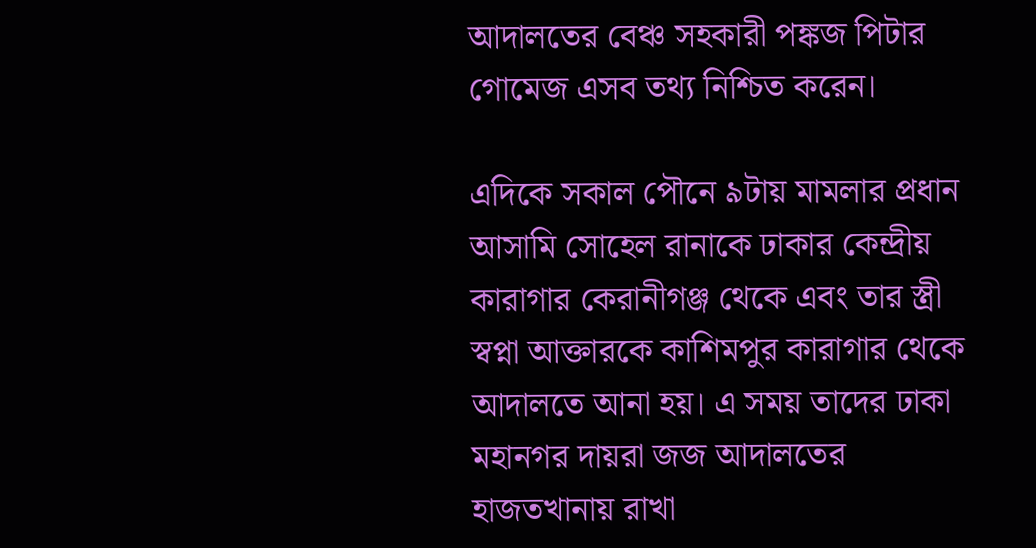আদালতের বেঞ্চ সহকারী পঙ্কজ পিটার গোমেজ এসব তথ্য নিশ্চিত করেন।

এদিকে সকাল পৌনে ৯টায় মামলার প্রধান আসামি সোহেল রানাকে ঢাকার কেন্দ্রীয় কারাগার কেরানীগঞ্জ থেকে এবং তার স্ত্রী স্বপ্না আক্তারকে কাশিমপুর কারাগার থেকে আদালতে আনা হয়। এ সময় তাদের ঢাকা মহানগর দায়রা জজ আদালতের হাজতখানায় রাখা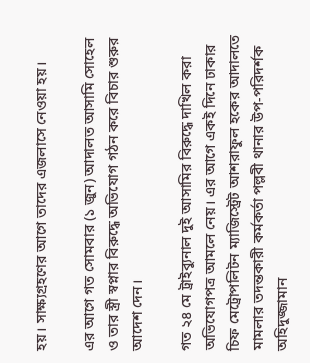হয়। সাক্ষ্যগ্রহণের আগে তাদের এজলাসে নেওয়া হয়।

এর আগে গত সোমবার (১ জুন) আদালত আসামি সোহেল ও তার স্ত্রী স্বপ্নার বিরুদ্ধে অভিযোগ গঠন করে বিচার শুরুর আদেশ দেন।

গত ২৪ মে ট্রাইব্যুনাল দুই আসামির বিরুদ্ধে দাখিল করা অভিযোগপত্র আমলে নেয়। এর আগে একই দিনে ঢাকার চিফ মেট্রোপলিটন ম্যাজিস্ট্রেট আশরাফুল হকের আদালতে মামলার তদন্তকারী কর্মকর্তা পল্লবী থানার উপ-পরিদর্শক অহিদুজ্জামান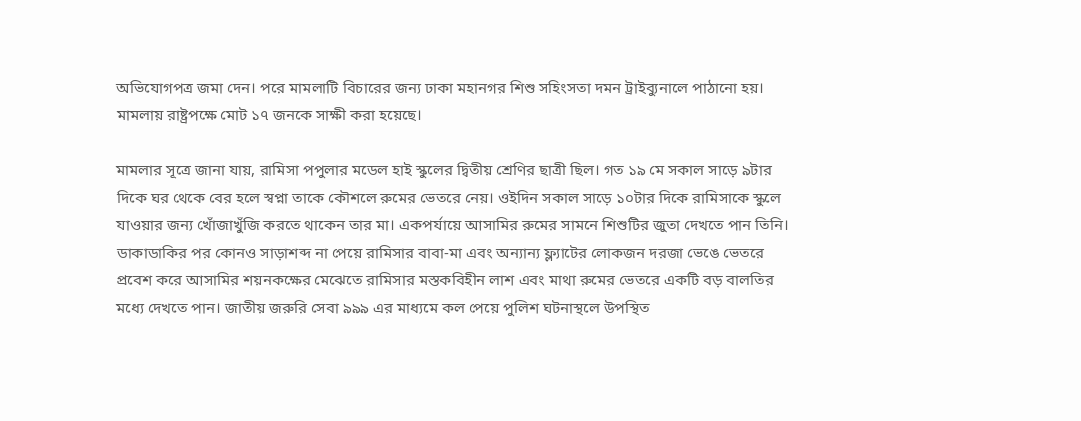অভিযোগপত্র জমা দেন। পরে মামলাটি বিচারের জন্য ঢাকা মহানগর শিশু সহিংসতা দমন ট্রাইব্যুনালে পাঠানো হয়। মামলায় রাষ্ট্রপক্ষে মোট ১৭ জনকে সাক্ষী করা হয়েছে।

মামলার সূত্রে জানা যায়, রামিসা পপুলার মডেল হাই স্কুলের দ্বিতীয় শ্রেণির ছাত্রী ছিল। গত ১৯ মে সকাল সাড়ে ৯টার দিকে ঘর থেকে বের হলে স্বপ্না তাকে কৌশলে রুমের ভেতরে নেয়। ওইদিন সকাল সাড়ে ১০টার দিকে রামিসাকে স্কুলে যাওয়ার জন্য খোঁজাখুঁজি করতে থাকেন তার মা। একপর্যায়ে আসামির রুমের সামনে শিশুটির জুতা দেখতে পান তিনি। ডাকাডাকির পর কোনও সাড়াশব্দ না পেয়ে রামিসার বাবা-মা এবং অন্যান্য ফ্ল্যাটের লোকজন দরজা ভেঙে ভেতরে প্রবেশ করে আসামির শয়নকক্ষের মেঝেতে রামিসার মস্তকবিহীন লাশ এবং মাথা রুমের ভেতরে একটি বড় বালতির মধ্যে দেখতে পান। জাতীয় জরুরি সেবা ৯৯৯ এর মাধ্যমে কল পেয়ে পুলিশ ঘটনাস্থলে উপস্থিত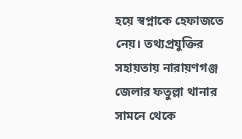হয়ে স্বপ্নাকে হেফাজতে নেয়। তথ্যপ্রযুক্তির সহায়তায় নারায়ণগঞ্জ জেলার ফতুল্লা থানার সামনে থেকে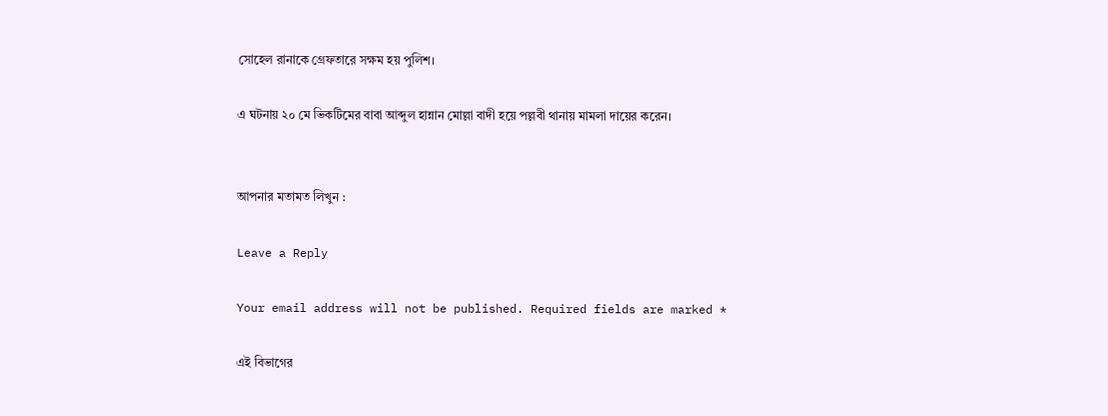সোহেল রানাকে গ্রেফতারে সক্ষম হয় পুলিশ।

এ ঘটনায় ২০ মে ভিকটিমের বাবা আব্দুল হান্নান মোল্লা বাদী হয়ে পল্লবী থানায় মামলা দায়ের করেন।


আপনার মতামত লিখুন :

Leave a Reply

Your email address will not be published. Required fields are marked *

এই বিভাগের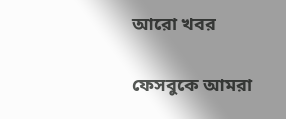আরো খবর

ফেসবুকে আমরা